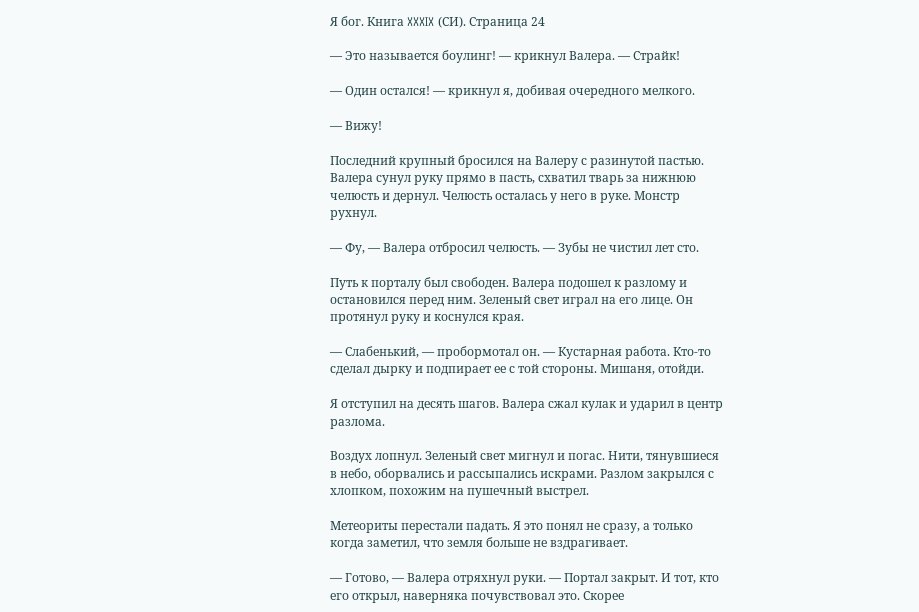Я бог. Книга XXXIX (СИ). Страница 24

— Это называется боулинг! — крикнул Валера. — Страйк!

— Один остался! — крикнул я, добивая очередного мелкого.

— Вижу!

Последний крупный бросился на Валеру с разинутой пастью. Валера сунул руку прямо в пасть, схватил тварь за нижнюю челюсть и дернул. Челюсть осталась у него в руке. Монстр рухнул.

— Фу, — Валера отбросил челюсть. — Зубы не чистил лет сто.

Путь к порталу был свободен. Валера подошел к разлому и остановился перед ним. Зеленый свет играл на его лице. Он протянул руку и коснулся края.

— Слабенький, — пробормотал он. — Кустарная работа. Кто-то сделал дырку и подпирает ее с той стороны. Мишаня, отойди.

Я отступил на десять шагов. Валера сжал кулак и ударил в центр разлома.

Воздух лопнул. Зеленый свет мигнул и погас. Нити, тянувшиеся в небо, оборвались и рассыпались искрами. Разлом закрылся с хлопком, похожим на пушечный выстрел.

Метеориты перестали падать. Я это понял не сразу, а только когда заметил, что земля больше не вздрагивает.

— Готово, — Валера отряхнул руки. — Портал закрыт. И тот, кто его открыл, наверняка почувствовал это. Скорее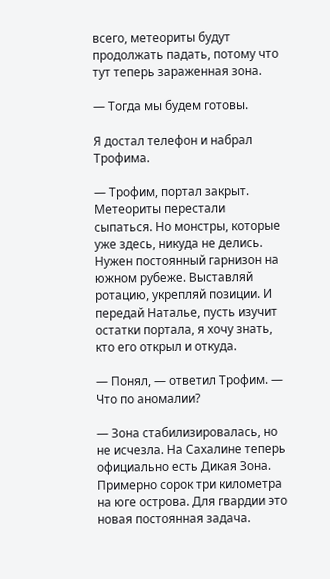всего, метеориты будут продолжать падать, потому что тут теперь зараженная зона.

— Тогда мы будем готовы.

Я достал телефон и набрал Трофима.

— Трофим, портал закрыт. Метеориты перестали сыпаться. Но монстры, которые уже здесь, никуда не делись. Нужен постоянный гарнизон на южном рубеже. Выставляй ротацию, укрепляй позиции. И передай Наталье, пусть изучит остатки портала, я хочу знать, кто его открыл и откуда.

— Понял, — ответил Трофим. — Что по аномалии?

— Зона стабилизировалась, но не исчезла. На Сахалине теперь официально есть Дикая Зона. Примерно сорок три километра на юге острова. Для гвардии это новая постоянная задача.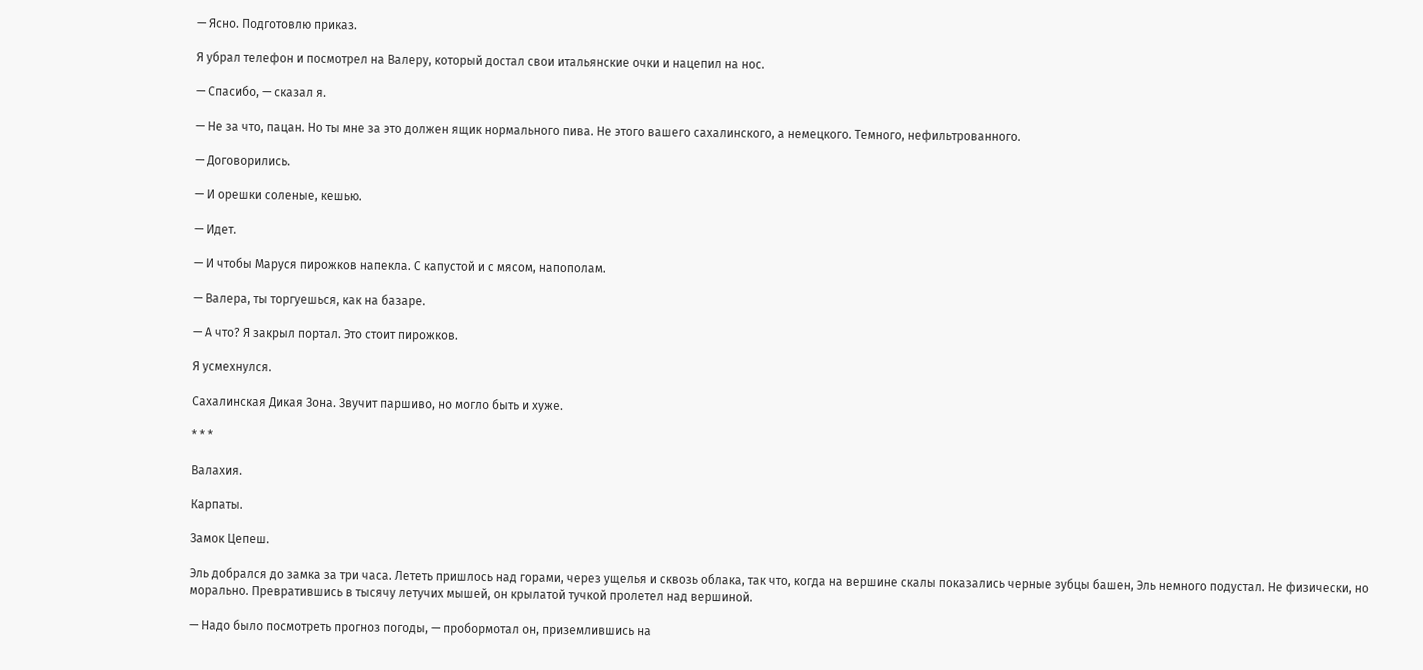— Ясно. Подготовлю приказ.

Я убрал телефон и посмотрел на Валеру, который достал свои итальянские очки и нацепил на нос.

— Спасибо, — сказал я.

— Не за что, пацан. Но ты мне за это должен ящик нормального пива. Не этого вашего сахалинского, а немецкого. Темного, нефильтрованного.

— Договорились.

— И орешки соленые, кешью.

— Идет.

— И чтобы Маруся пирожков напекла. С капустой и с мясом, напополам.

— Валера, ты торгуешься, как на базаре.

— А что? Я закрыл портал. Это стоит пирожков.

Я усмехнулся.

Сахалинская Дикая Зона. Звучит паршиво, но могло быть и хуже.

* * *

Валахия.

Карпаты.

Замок Цепеш.

Эль добрался до замка за три часа. Лететь пришлось над горами, через ущелья и сквозь облака, так что, когда на вершине скалы показались черные зубцы башен, Эль немного подустал. Не физически, но морально. Превратившись в тысячу летучих мышей, он крылатой тучкой пролетел над вершиной.

— Надо было посмотреть прогноз погоды, — пробормотал он, приземлившись на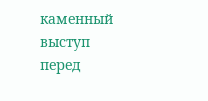каменный выступ перед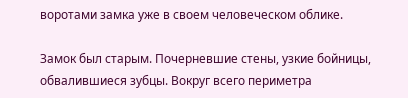воротами замка уже в своем человеческом облике.

Замок был старым. Почерневшие стены, узкие бойницы, обвалившиеся зубцы. Вокруг всего периметра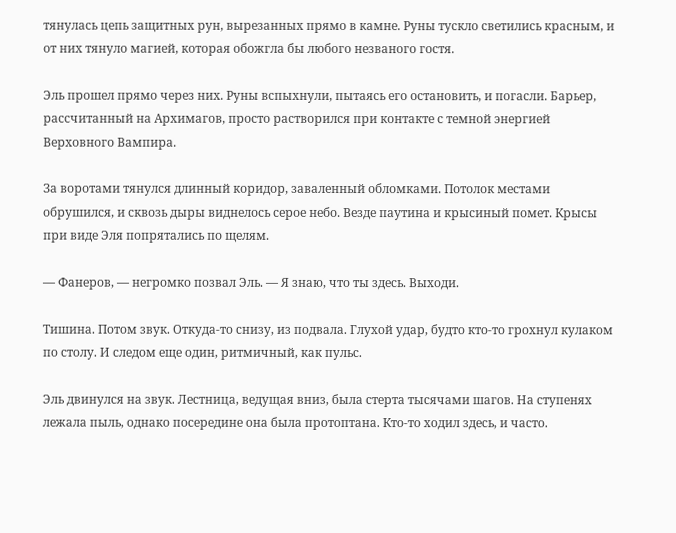тянулась цепь защитных рун, вырезанных прямо в камне. Руны тускло светились красным, и от них тянуло магией, которая обожгла бы любого незваного гостя.

Эль прошел прямо через них. Руны вспыхнули, пытаясь его остановить, и погасли. Барьер, рассчитанный на Архимагов, просто растворился при контакте с темной энергией Верховного Вампира.

За воротами тянулся длинный коридор, заваленный обломками. Потолок местами обрушился, и сквозь дыры виднелось серое небо. Везде паутина и крысиный помет. Крысы при виде Эля попрятались по щелям.

— Фанеров, — негромко позвал Эль. — Я знаю, что ты здесь. Выходи.

Тишина. Потом звук. Откуда-то снизу, из подвала. Глухой удар, будто кто-то грохнул кулаком по столу. И следом еще один, ритмичный, как пульс.

Эль двинулся на звук. Лестница, ведущая вниз, была стерта тысячами шагов. На ступенях лежала пыль, однако посередине она была протоптана. Кто-то ходил здесь, и часто.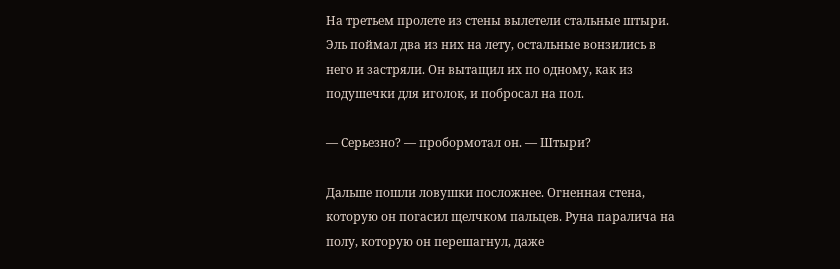На третьем пролете из стены вылетели стальные штыри. Эль поймал два из них на лету, остальные вонзились в него и застряли. Он вытащил их по одному, как из подушечки для иголок, и побросал на пол.

— Серьезно? — пробормотал он. — Штыри?

Дальше пошли ловушки посложнее. Огненная стена, которую он погасил щелчком пальцев. Руна паралича на полу, которую он перешагнул, даже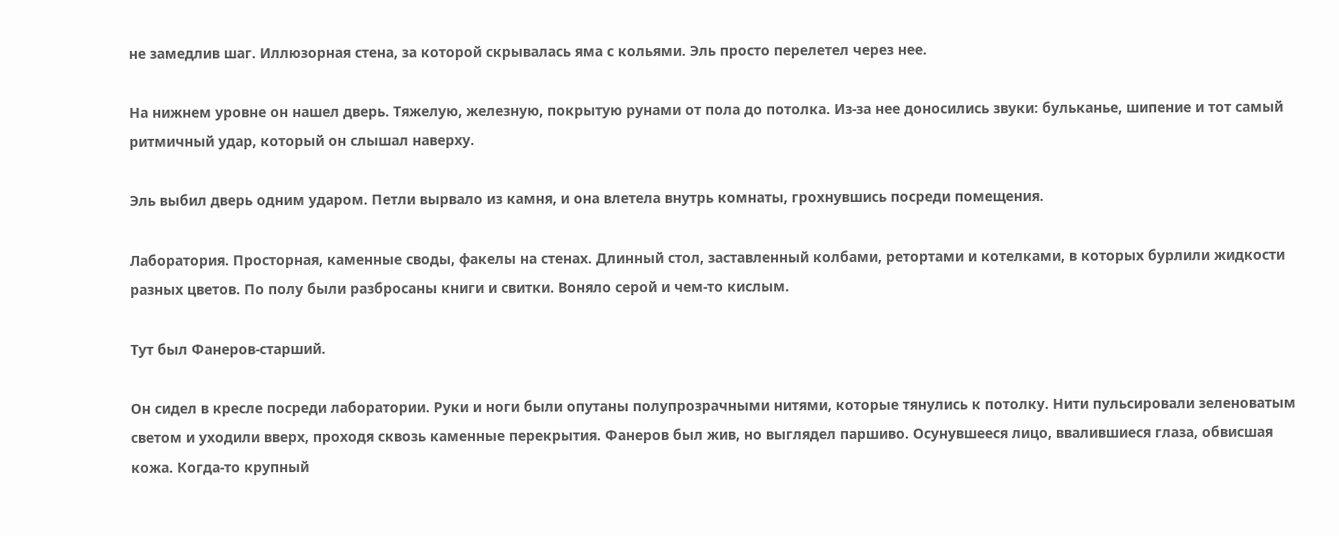не замедлив шаг. Иллюзорная стена, за которой скрывалась яма с кольями. Эль просто перелетел через нее.

На нижнем уровне он нашел дверь. Тяжелую, железную, покрытую рунами от пола до потолка. Из-за нее доносились звуки: бульканье, шипение и тот самый ритмичный удар, который он слышал наверху.

Эль выбил дверь одним ударом. Петли вырвало из камня, и она влетела внутрь комнаты, грохнувшись посреди помещения.

Лаборатория. Просторная, каменные своды, факелы на стенах. Длинный стол, заставленный колбами, ретортами и котелками, в которых бурлили жидкости разных цветов. По полу были разбросаны книги и свитки. Воняло серой и чем-то кислым.

Тут был Фанеров-старший.

Он сидел в кресле посреди лаборатории. Руки и ноги были опутаны полупрозрачными нитями, которые тянулись к потолку. Нити пульсировали зеленоватым светом и уходили вверх, проходя сквозь каменные перекрытия. Фанеров был жив, но выглядел паршиво. Осунувшееся лицо, ввалившиеся глаза, обвисшая кожа. Когда-то крупный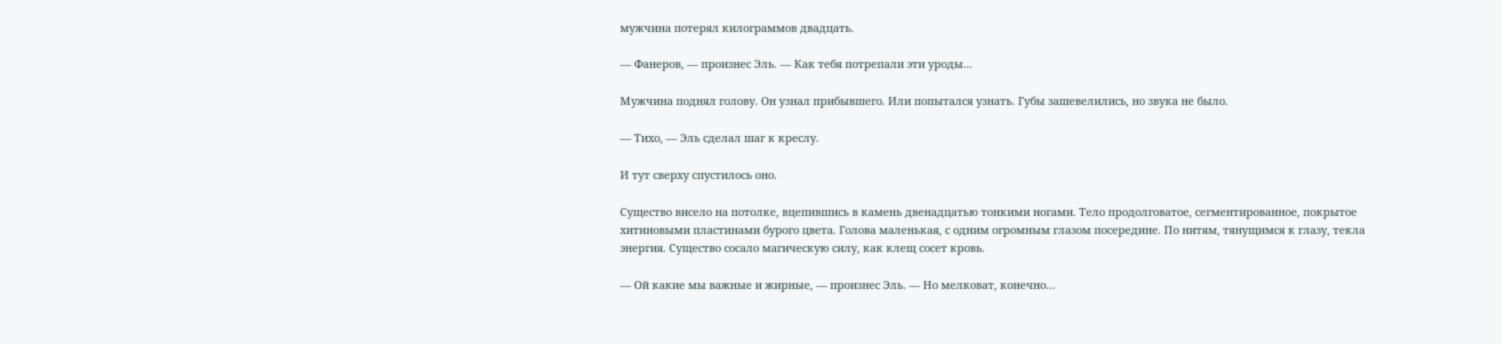мужчина потерял килограммов двадцать.

— Фанеров, — произнес Эль. — Как тебя потрепали эти уроды…

Мужчина поднял голову. Он узнал прибывшего. Или попытался узнать. Губы зашевелились, но звука не было.

— Тихо, — Эль сделал шаг к креслу.

И тут сверху спустилось оно.

Существо висело на потолке, вцепившись в камень двенадцатью тонкими ногами. Тело продолговатое, сегментированное, покрытое хитиновыми пластинами бурого цвета. Голова маленькая, с одним огромным глазом посередине. По нитям, тянущимся к глазу, текла энергия. Существо сосало магическую силу, как клещ сосет кровь.

— Ой какие мы важные и жирные, — произнес Эль. — Но мелковат, конечно…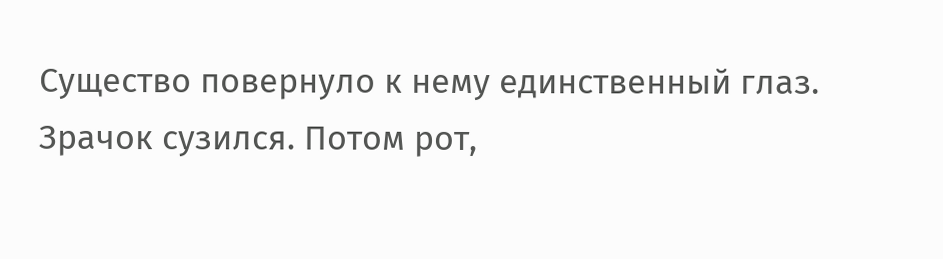Существо повернуло к нему единственный глаз. Зрачок сузился. Потом рот,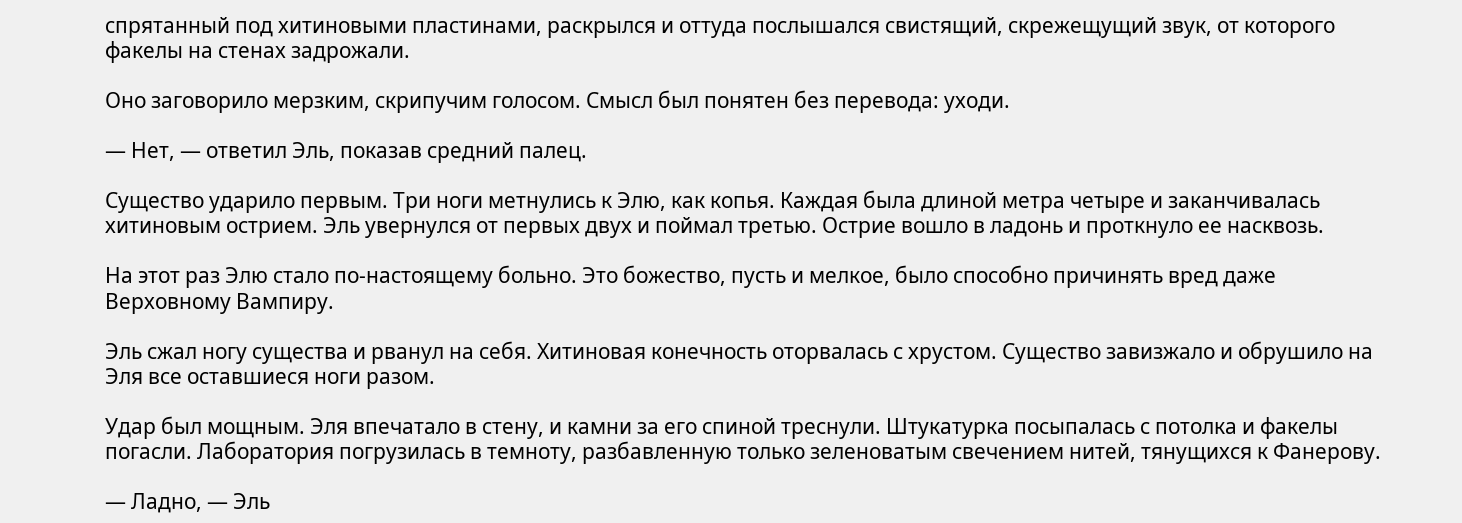спрятанный под хитиновыми пластинами, раскрылся и оттуда послышался свистящий, скрежещущий звук, от которого факелы на стенах задрожали.

Оно заговорило мерзким, скрипучим голосом. Смысл был понятен без перевода: уходи.

— Нет, — ответил Эль, показав средний палец.

Существо ударило первым. Три ноги метнулись к Элю, как копья. Каждая была длиной метра четыре и заканчивалась хитиновым острием. Эль увернулся от первых двух и поймал третью. Острие вошло в ладонь и проткнуло ее насквозь.

На этот раз Элю стало по-настоящему больно. Это божество, пусть и мелкое, было способно причинять вред даже Верховному Вампиру.

Эль сжал ногу существа и рванул на себя. Хитиновая конечность оторвалась с хрустом. Существо завизжало и обрушило на Эля все оставшиеся ноги разом.

Удар был мощным. Эля впечатало в стену, и камни за его спиной треснули. Штукатурка посыпалась с потолка и факелы погасли. Лаборатория погрузилась в темноту, разбавленную только зеленоватым свечением нитей, тянущихся к Фанерову.

— Ладно, — Эль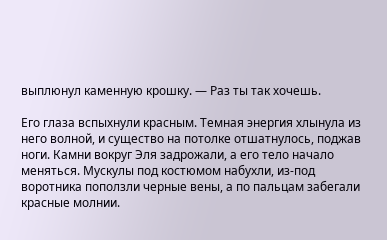выплюнул каменную крошку. — Раз ты так хочешь.

Его глаза вспыхнули красным. Темная энергия хлынула из него волной, и существо на потолке отшатнулось, поджав ноги. Камни вокруг Эля задрожали, а его тело начало меняться. Мускулы под костюмом набухли, из-под воротника поползли черные вены, а по пальцам забегали красные молнии.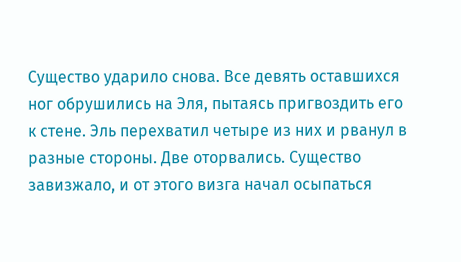Существо ударило снова. Все девять оставшихся ног обрушились на Эля, пытаясь пригвоздить его к стене. Эль перехватил четыре из них и рванул в разные стороны. Две оторвались. Существо завизжало, и от этого визга начал осыпаться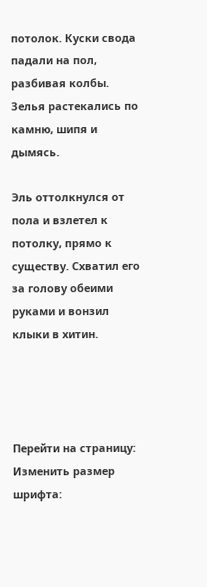потолок. Куски свода падали на пол, разбивая колбы. Зелья растекались по камню, шипя и дымясь.

Эль оттолкнулся от пола и взлетел к потолку, прямо к существу. Схватил его за голову обеими руками и вонзил клыки в хитин.




Перейти на страницу:
Изменить размер шрифта: